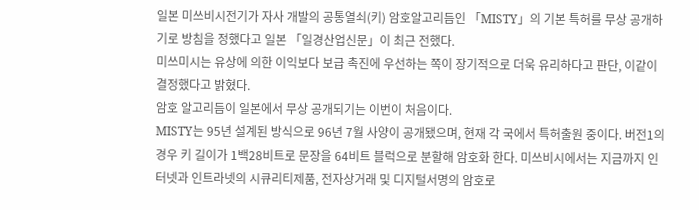일본 미쓰비시전기가 자사 개발의 공통열쇠(키) 암호알고리듬인 「MISTY」의 기본 특허를 무상 공개하기로 방침을 정했다고 일본 「일경산업신문」이 최근 전했다.
미쓰미시는 유상에 의한 이익보다 보급 촉진에 우선하는 쪽이 장기적으로 더욱 유리하다고 판단, 이같이 결정했다고 밝혔다.
암호 알고리듬이 일본에서 무상 공개되기는 이번이 처음이다.
MISTY는 95년 설계된 방식으로 96년 7월 사양이 공개됐으며, 현재 각 국에서 특허출원 중이다. 버전1의 경우 키 길이가 1백28비트로 문장을 64비트 블럭으로 분할해 암호화 한다. 미쓰비시에서는 지금까지 인터넷과 인트라넷의 시큐리티제품, 전자상거래 및 디지털서명의 암호로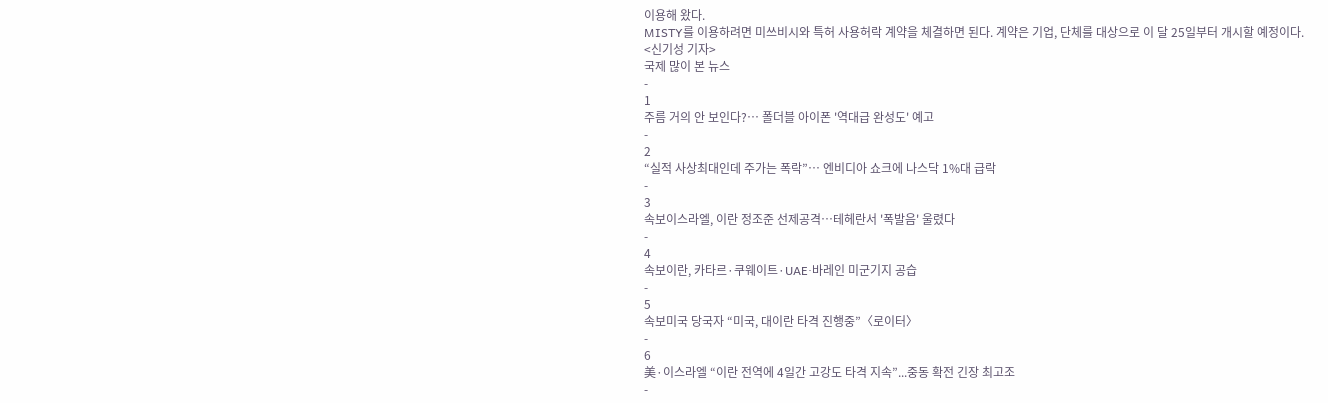이용해 왔다.
MISTY를 이용하려면 미쓰비시와 특허 사용허락 계약을 체결하면 된다. 계약은 기업, 단체를 대상으로 이 달 25일부터 개시할 예정이다.
<신기성 기자>
국제 많이 본 뉴스
-
1
주름 거의 안 보인다?… 폴더블 아이폰 '역대급 완성도' 예고
-
2
“실적 사상최대인데 주가는 폭락”… 엔비디아 쇼크에 나스닥 1%대 급락
-
3
속보이스라엘, 이란 정조준 선제공격…테헤란서 '폭발음' 울렸다
-
4
속보이란, 카타르·쿠웨이트·UAE·바레인 미군기지 공습
-
5
속보미국 당국자 “미국, 대이란 타격 진행중”〈로이터〉
-
6
美·이스라엘 “이란 전역에 4일간 고강도 타격 지속”...중동 확전 긴장 최고조
-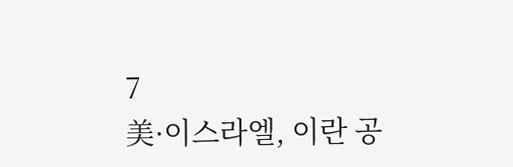7
美·이스라엘, 이란 공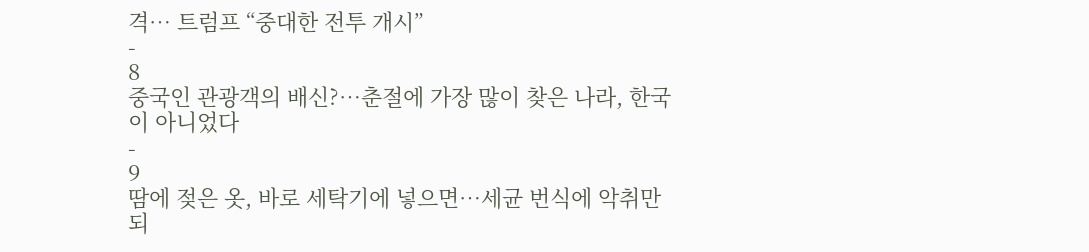격… 트럼프 “중대한 전투 개시”
-
8
중국인 관광객의 배신?…춘절에 가장 많이 찾은 나라, 한국이 아니었다
-
9
땀에 젖은 옷, 바로 세탁기에 넣으면…세균 번식에 악취만 되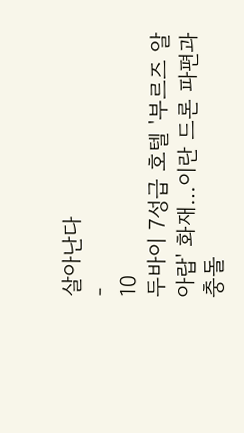살아난다
-
10
두바이 7성급 호텔 '부르즈 알아랍' 화재…이란 드론 파편과 충돌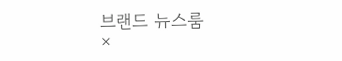브랜드 뉴스룸
×